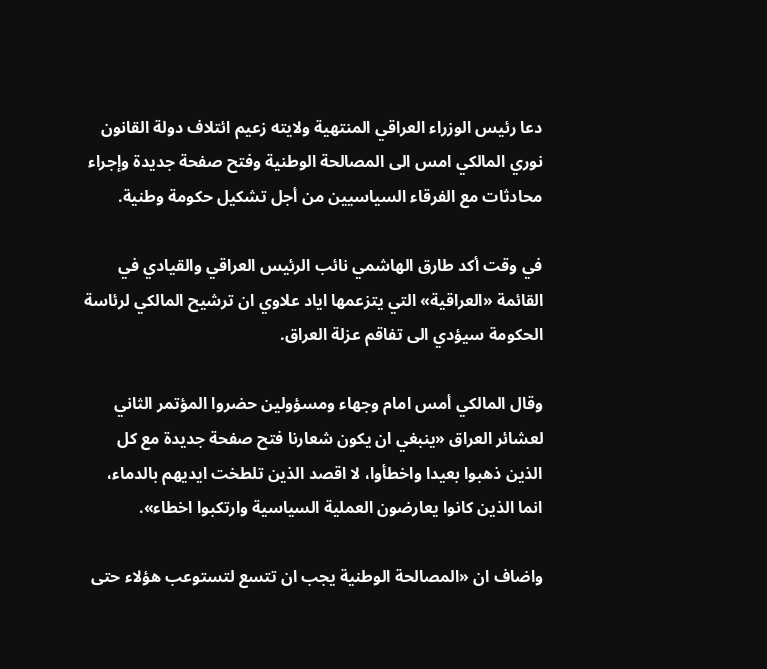دعا رئيس الوزراء العراقي المنتهية ولايته زعيم ائتلاف دولة القانون نوري المالكي امس الى المصالحة الوطنية وفتح صفحة جديدة وإجراء محادثات مع الفرقاء السياسيين من أجل تشكيل حكومة وطنية.

في وقت أكد طارق الهاشمي نائب الرئيس العراقي والقيادي في القائمة «العراقية» التي يتزعمها اياد علاوي ان ترشيح المالكي لرئاسة الحكومة سيؤدي الى تفاقم عزلة العراق.

وقال المالكي أمس امام وجهاء ومسؤولين حضروا المؤتمر الثاني لعشائر العراق «ينبغي ان يكون شعارنا فتح صفحة جديدة مع كل الذين ذهبوا بعيدا واخطأوا، لا اقصد الذين تلطخت ايديهم بالدماء، انما الذين كانوا يعارضون العملية السياسية وارتكبوا اخطاء».

واضاف ان «المصالحة الوطنية يجب ان تتسع لتستوعب هؤلاء حتى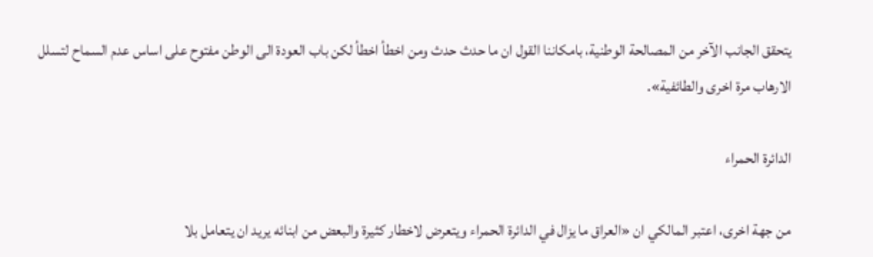يتحقق الجانب الآخر من المصالحة الوطنية، بامكاننا القول ان ما حدث حدث ومن اخطأ اخطأ لكن باب العودة الى الوطن مفتوح على اساس عدم السماح لتسلل الارهاب مرة اخرى والطائفية».

الدائرة الحمراء

من جهة اخرى، اعتبر المالكي ان «العراق ما يزال في الدائرة الحمراء ويتعرض لاخطار كثيرة والبعض من ابنائه يريد ان يتعامل بلا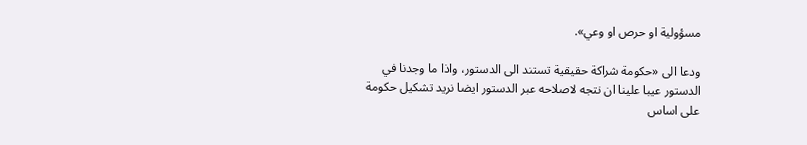مسؤولية او حرص او وعي».

ودعا الى «حكومة شراكة حقيقية تستند الى الدستور، واذا ما وجدنا في الدستور عيبا علينا ان نتجه لاصلاحه عبر الدستور ايضا نريد تشكيل حكومة على اساس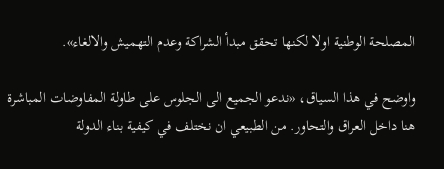المصلحة الوطنية اولا لكنها تحقق مبدأ الشراكة وعدم التهميش والالغاء».

واوضح في هذا السياق، «ندعو الجميع الى الجلوس على طاولة المفاوضات المباشرة هنا داخل العراق والتحاور. من الطبيعي ان نختلف في كيفية بناء الدولة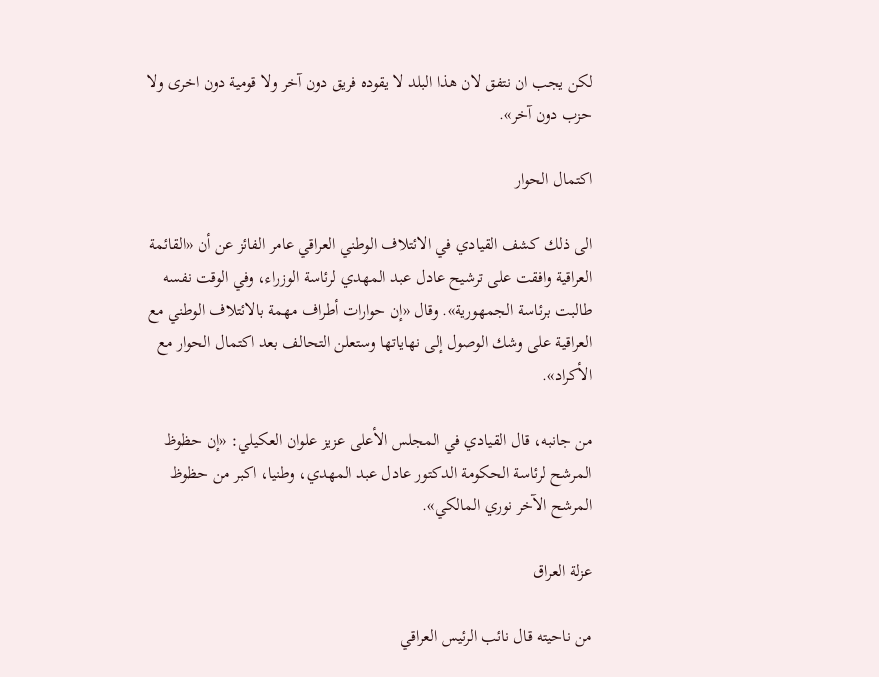لكن يجب ان نتفق لان هذا البلد لا يقوده فريق دون آخر ولا قومية دون اخرى ولا حزب دون آخر».

اكتمال الحوار

الى ذلك كشف القيادي في الائتلاف الوطني العراقي عامر الفائز عن أن «القائمة العراقية وافقت على ترشيح عادل عبد المهدي لرئاسة الوزراء، وفي الوقت نفسه طالبت برئاسة الجمهورية». وقال «إن حوارات أطراف مهمة بالائتلاف الوطني مع العراقية على وشك الوصول إلى نهاياتها وستعلن التحالف بعد اكتمال الحوار مع الأكراد».

من جانبه، قال القيادي في المجلس الأعلى عزيز علوان العكيلي: «إن حظوظ المرشح لرئاسة الحكومة الدكتور عادل عبد المهدي، وطنيا، اكبر من حظوظ المرشح الآخر نوري المالكي».

عزلة العراق

من ناحيته قال نائب الرئيس العراقي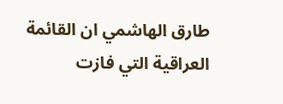طارق الهاشمي ان القائمة العراقية التي فازت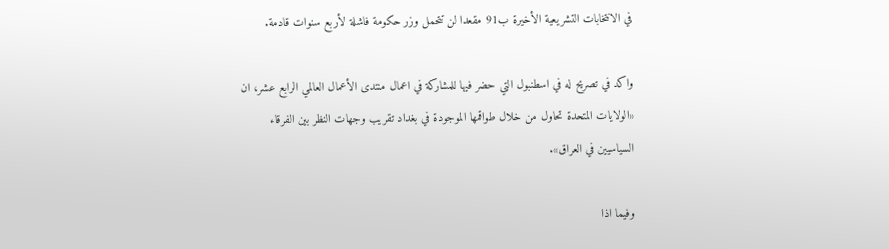في الانتخابات التشريعية الأخيرة ب91 مقعدا لن تتحمل وزر حكومة فاشلة لأربع سنوات قادمة.

واكد في تصريح له في اسطنبول التي حضر فيها للمشاركة في اعمال منتدى الأعمال العالمي الرابع عشر، ان «الولايات المتحدة تحاول من خلال طواقمها الموجودة في بغداد تقريب وجهات النظر بين الفرقاء السياسيين في العراق».

وفيما اذا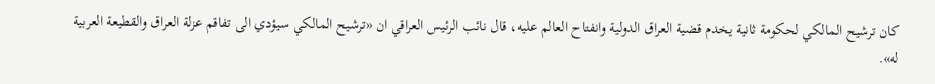كان ترشيح المالكي لحكومة ثانية يخدم قضية العراق الدولية وانفتاح العالم عليه، قال نائب الرئيس العراقي ان «ترشيح المالكي سيؤدي الى تفاقم عزلة العراق والقطيعة العربية له».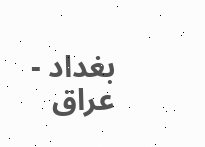بغداد - عراق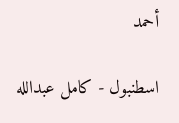أحمد

اسطنبول - كامل عبدالله